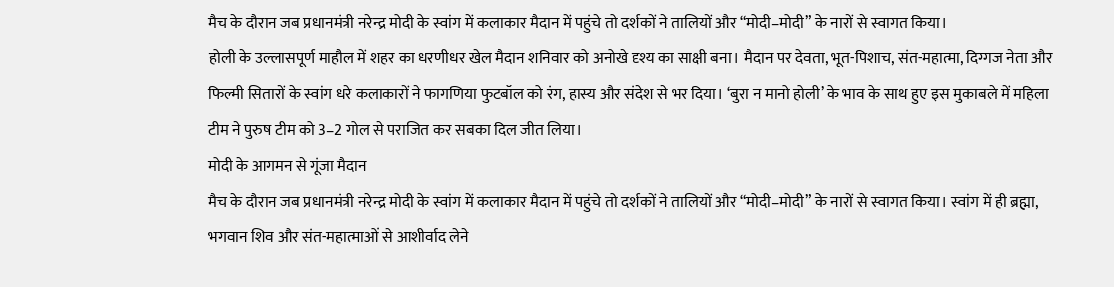मैच के दौरान जब प्रधानमंत्री नरेन्द्र मोदी के स्वांग में कलाकार मैदान में पहुंचे तो दर्शकों ने तालियों और “मोदी–मोदी” के नारों से स्वागत किया।
होली के उल्लासपूर्ण माहौल में शहर का धरणीधर खेल मैदान शनिवार को अनोखे दृश्य का साक्षी बना। मैदान पर देवता, भूत-पिशाच, संत-महात्मा, दिग्गज नेता और फिल्मी सितारों के स्वांग धरे कलाकारों ने फागणिया फुटबॉल को रंग, हास्य और संदेश से भर दिया। ‘बुरा न मानो होली’ के भाव के साथ हुए इस मुकाबले में महिला टीम ने पुरुष टीम को 3–2 गोल से पराजित कर सबका दिल जीत लिया।
मोदी के आगमन से गूंजा मैदान
मैच के दौरान जब प्रधानमंत्री नरेन्द्र मोदी के स्वांग में कलाकार मैदान में पहुंचे तो दर्शकों ने तालियों और “मोदी–मोदी” के नारों से स्वागत किया। स्वांग में ही ब्रह्मा, भगवान शिव और संत-महात्माओं से आशीर्वाद लेने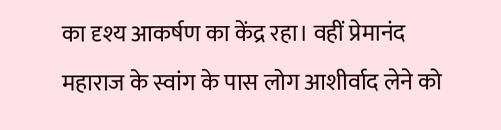का दृश्य आकर्षण का केंद्र रहा। वहीं प्रेमानंद महाराज के स्वांग के पास लोग आशीर्वाद लेने को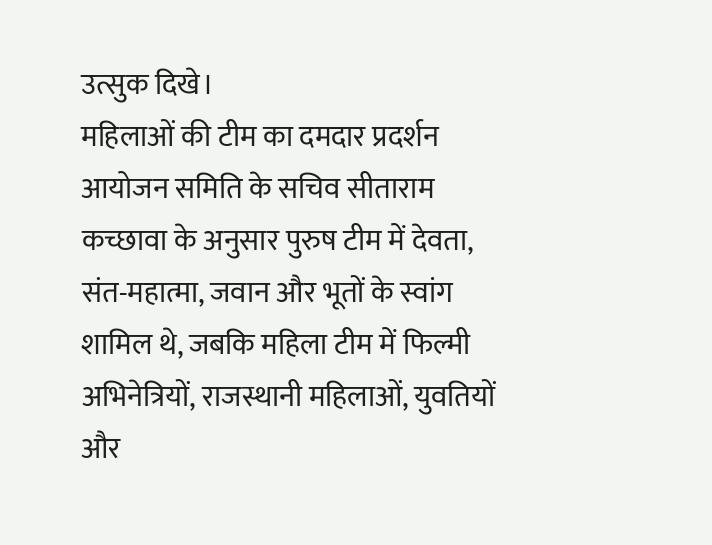उत्सुक दिखे।
महिलाओं की टीम का दमदार प्रदर्शन
आयोजन समिति के सचिव सीताराम कच्छावा के अनुसार पुरुष टीम में देवता, संत-महात्मा, जवान और भूतों के स्वांग शामिल थे, जबकि महिला टीम में फिल्मी अभिनेत्रियों, राजस्थानी महिलाओं, युवतियों और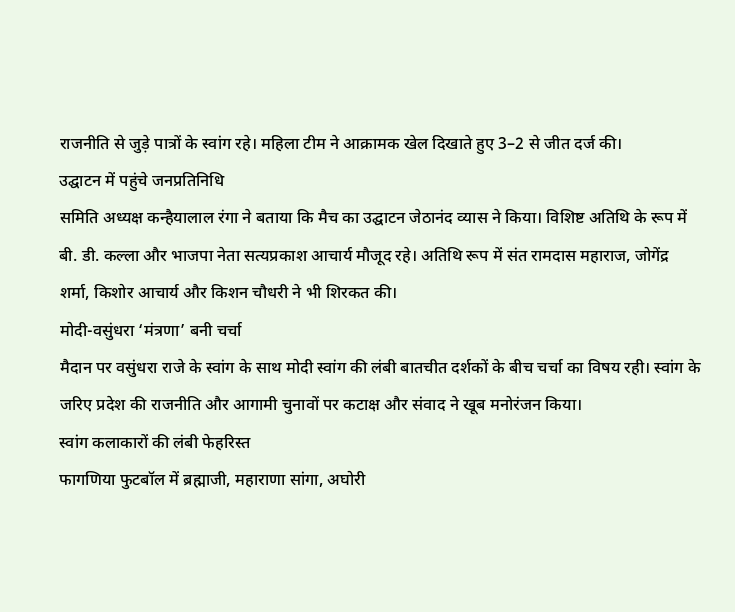राजनीति से जुड़े पात्रों के स्वांग रहे। महिला टीम ने आक्रामक खेल दिखाते हुए 3–2 से जीत दर्ज की।
उद्घाटन में पहुंचे जनप्रतिनिधि
समिति अध्यक्ष कन्हैयालाल रंगा ने बताया कि मैच का उद्घाटन जेठानंद व्यास ने किया। विशिष्ट अतिथि के रूप में बी. डी. कल्ला और भाजपा नेता सत्यप्रकाश आचार्य मौजूद रहे। अतिथि रूप में संत रामदास महाराज, जोगेंद्र शर्मा, किशोर आचार्य और किशन चौधरी ने भी शिरकत की।
मोदी-वसुंधरा ‘मंत्रणा’ बनी चर्चा
मैदान पर वसुंधरा राजे के स्वांग के साथ मोदी स्वांग की लंबी बातचीत दर्शकों के बीच चर्चा का विषय रही। स्वांग के जरिए प्रदेश की राजनीति और आगामी चुनावों पर कटाक्ष और संवाद ने खूब मनोरंजन किया।
स्वांग कलाकारों की लंबी फेहरिस्त
फागणिया फुटबॉल में ब्रह्माजी, महाराणा सांगा, अघोरी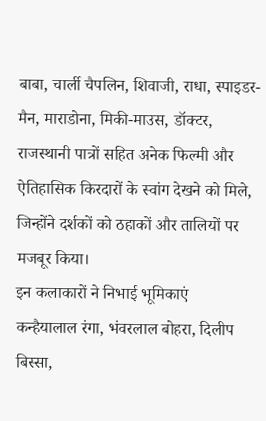बाबा, चार्ली चैपलिन, शिवाजी, राधा, स्पाइडर-मैन, माराडोना, मिकी-माउस, डॉक्टर, राजस्थानी पात्रों सहित अनेक फिल्मी और ऐतिहासिक किरदारों के स्वांग देखने को मिले, जिन्होंने दर्शकों को ठहाकों और तालियों पर मजबूर किया।
इन कलाकारों ने निभाई भूमिकाएं
कन्हैयालाल रंगा, भंवरलाल बोहरा, दिलीप बिस्सा,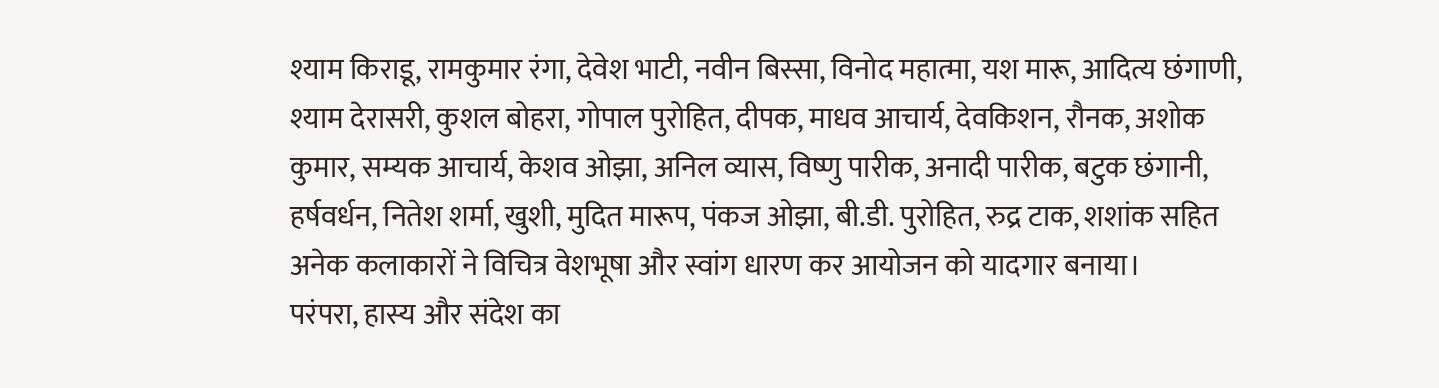श्याम किराडू, रामकुमार रंगा, देवेश भाटी, नवीन बिस्सा, विनोद महात्मा, यश मारू, आदित्य छंगाणी, श्याम देरासरी, कुशल बोहरा, गोपाल पुरोहित, दीपक, माधव आचार्य, देवकिशन, रौनक, अशोक कुमार, सम्यक आचार्य, केशव ओझा, अनिल व्यास, विष्णु पारीक, अनादी पारीक, बटुक छंगानी, हर्षवर्धन, नितेश शर्मा, खुशी, मुदित मारूप, पंकज ओझा, बी.डी. पुरोहित, रुद्र टाक, शशांक सहित अनेक कलाकारों ने विचित्र वेशभूषा और स्वांग धारण कर आयोजन को यादगार बनाया।
परंपरा, हास्य और संदेश का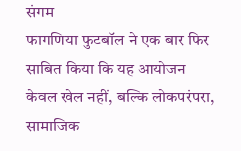संगम
फागणिया फुटबॉल ने एक बार फिर साबित किया कि यह आयोजन केवल खेल नहीं, बल्कि लोकपरंपरा, सामाजिक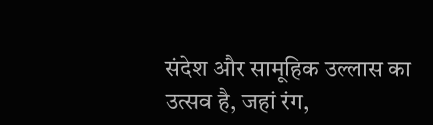संदेश और सामूहिक उल्लास का उत्सव है, जहां रंग,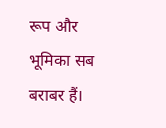रूप और भूमिका सब बराबर हैं।